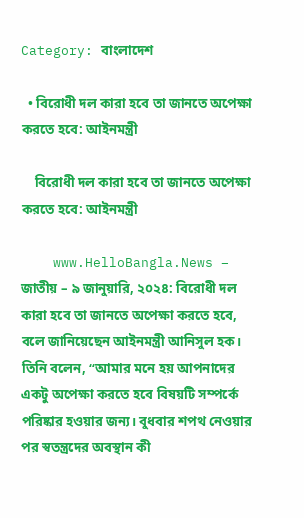Category: বাংলাদেশ

  • বিরোধী দল কারা হবে তা জানতে অপেক্ষা করতে হবে: আইনমন্ত্রী

    বিরোধী দল কারা হবে তা জানতে অপেক্ষা করতে হবে: আইনমন্ত্রী

    www.HelloBangla.News – জাতীয় – ৯ জানুয়ারি, ২০২৪: বিরোধী দল কারা হবে তা জানতে অপেক্ষা করতে হবে, বলে জানিয়েছেন আইনমন্ত্রী আনিসুল হক। তিনি বলেন, “আমার মনে হয় আপনাদের একটু অপেক্ষা করতে হবে বিষয়টি সম্পর্কে পরিষ্কার হওয়ার জন্য। বুধবার শপথ নেওয়ার পর স্বতন্ত্রদের অবস্থান কী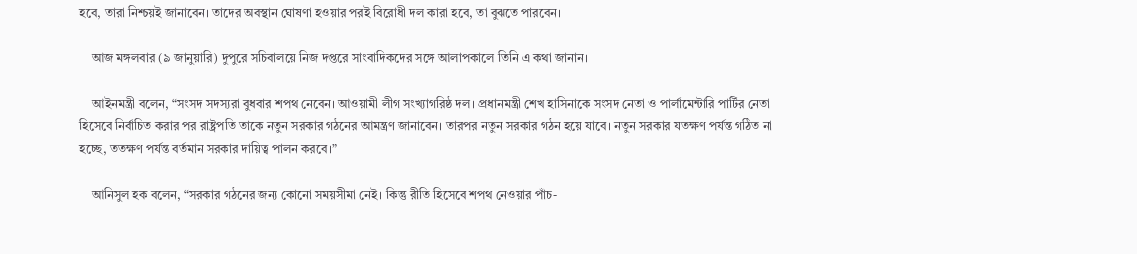হবে, তারা নিশ্চয়ই জানাবেন। তাদের অবস্থান ঘোষণা হওয়ার পরই বিরোধী দল কারা হবে, তা বুঝতে পারবেন।

    আজ মঙ্গলবার (৯ জানুয়ারি) দুপুরে সচিবালয়ে নিজ দপ্তরে সাংবাদিকদের সঙ্গে আলাপকালে তিনি এ কথা জানান।

    আইনমন্ত্রী বলেন, “সংসদ সদস্যরা বুধবার শপথ নেবেন। আওয়ামী লীগ সংখ্যাগরিষ্ঠ দল। প্রধানমন্ত্রী শেখ হাসিনাকে সংসদ নেতা ও পার্লামেন্টারি পার্টির নেতা হিসেবে নির্বাচিত করার পর রাষ্ট্রপতি তাকে নতুন সরকার গঠনের আমন্ত্রণ জানাবেন। তারপর নতুন সরকার গঠন হয়ে যাবে। নতুন সরকার যতক্ষণ পর্যন্ত গঠিত না হচ্ছে, ততক্ষণ পর্যন্ত বর্তমান সরকার দায়িত্ব পালন করবে।”

    আনিসুল হক বলেন, “সরকার গঠনের জন্য কোনো সময়সীমা নেই। কিন্তু রীতি হিসেবে শপথ নেওয়ার পাঁচ-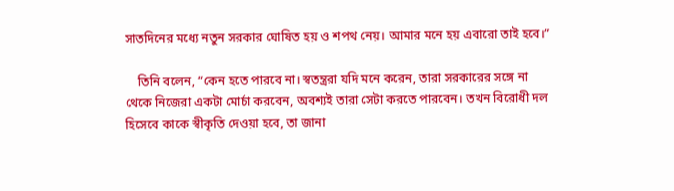সাতদিনের মধ্যে নতুন সরকার ঘোষিত হয় ও শপথ নেয়। আমার মনে হয় এবারো তাই হবে।”

    তিনি বলেন, “কেন হতে পারবে না। স্বতন্ত্ররা যদি মনে করেন, তারা সরকারের সঙ্গে না থেকে নিজেরা একটা মোর্চা করবেন, অবশ্যই তারা সেটা করতে পারবেন। তখন বিরোধী দল হিসেবে কাকে স্বীকৃতি দেওয়া হবে, তা জানা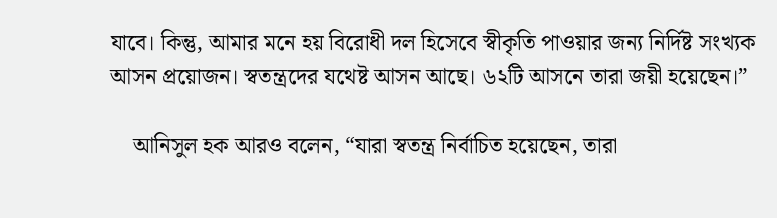যাবে। কিন্তু, আমার মনে হয় বিরোধী দল হিসেবে স্বীকৃতি পাওয়ার জন্য নির্দিষ্ট সংখ্যক আসন প্রয়োজন। স্বতন্ত্রদের যথেষ্ট আসন আছে। ৬২টি আসনে তারা জয়ী হয়েছেন।”

    আনিসুল হক আরও বলেন, “যারা স্বতন্ত্র নির্বাচিত হয়েছেন, তারা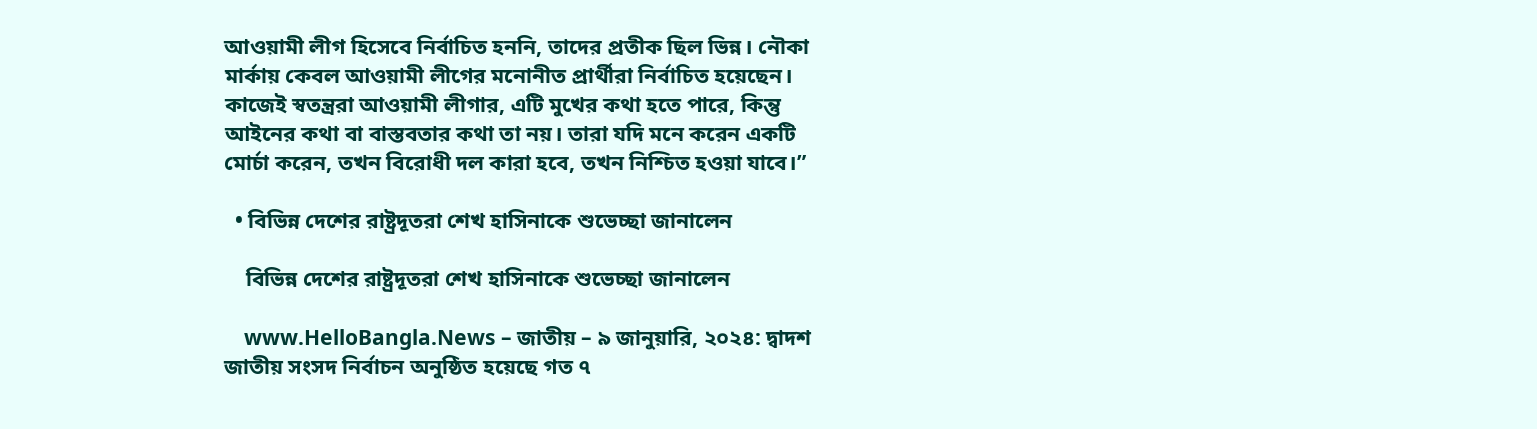আওয়ামী লীগ হিসেবে নির্বাচিত হননি, তাদের প্রতীক ছিল ভিন্ন। নৌকা মার্কায় কেবল আওয়ামী লীগের মনোনীত প্রার্থীরা নির্বাচিত হয়েছেন। কাজেই স্বতন্ত্ররা আওয়ামী লীগার, এটি মুখের কথা হতে পারে, কিন্তু আইনের কথা বা বাস্তবতার কথা তা নয়। তারা যদি মনে করেন একটি মোর্চা করেন, তখন বিরোধী দল কারা হবে, তখন নিশ্চিত হওয়া যাবে।”

  • বিভিন্ন দেশের রাষ্ট্রদূতরা শেখ হাসিনাকে শুভেচ্ছা জানালেন

    বিভিন্ন দেশের রাষ্ট্রদূতরা শেখ হাসিনাকে শুভেচ্ছা জানালেন

    www.HelloBangla.News – জাতীয় – ৯ জানুয়ারি, ২০২৪: দ্বাদশ জাতীয় সংসদ নির্বাচন অনুষ্ঠিত হয়েছে গত ৭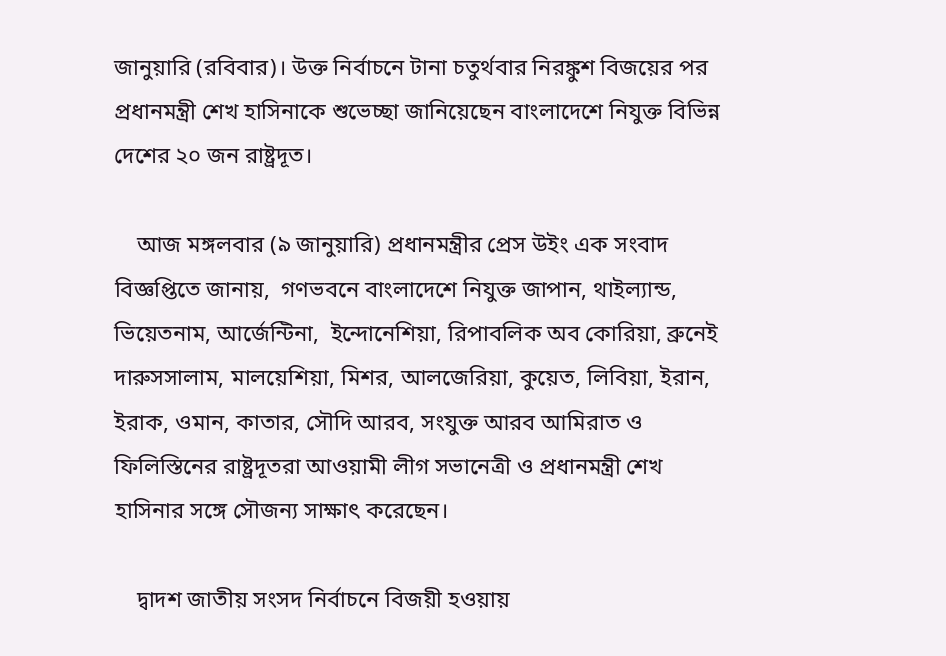জানুয়ারি (রবিবার)। উক্ত নির্বাচনে টানা চতুর্থবার নিরঙ্কুশ বিজয়ের পর প্রধানমন্ত্রী শেখ হাসিনাকে শুভেচ্ছা জানিয়েছেন বাংলাদেশে নিযুক্ত বিভিন্ন দেশের ২০ জন রাষ্ট্রদূত।

    আজ মঙ্গলবার (৯ জানুয়ারি) প্রধানমন্ত্রীর প্রেস উইং এক সংবাদ বিজ্ঞপ্তিতে জানায়,  গণভবনে বাংলাদেশে নিযুক্ত জাপান, থাইল্যান্ড, ভিয়েতনাম, আর্জেন্টিনা,  ইন্দোনেশিয়া, রিপাবলিক অব কোরিয়া, ব্রুনেই দারুসসালাম, মালয়েশিয়া, মিশর, আলজেরিয়া, কুয়েত, লিবিয়া, ইরান, ইরাক, ওমান, কাতার, সৌদি আরব, সংযুক্ত আরব আমিরাত ও ফিলিস্তিনের রাষ্ট্রদূতরা আওয়ামী লীগ সভানেত্রী ও প্রধানমন্ত্রী শেখ হাসিনার সঙ্গে সৌজন্য সাক্ষাৎ করেছেন।

    দ্বাদশ জাতীয় সংসদ নির্বাচনে বিজয়ী হওয়ায়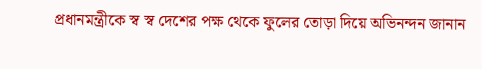প্রধানমন্ত্রীকে স্ব স্ব দেশের পক্ষ থেকে ফুলের তোড়া দিয়ে অভিনন্দন জানান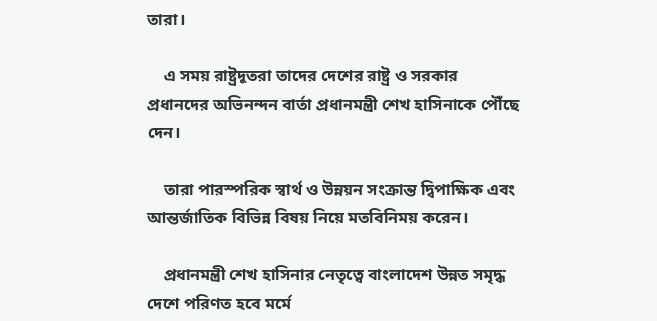তারা।

    এ সময় রাষ্ট্রদূতরা তাদের দেশের রাষ্ট্র ও সরকার প্রধানদের অভিনন্দন বার্তা প্রধানমন্ত্রী শেখ হাসিনাকে পৌঁছে দেন।

    তারা পারস্পরিক স্বার্থ ও উন্নয়ন সংক্রান্ত দ্বিপাক্ষিক এবং আন্তর্জাতিক বিভিন্ন বিষয় নিয়ে মতবিনিময় করেন।

    প্রধানমন্ত্রী শেখ হাসিনার নেতৃত্বে বাংলাদেশ উন্নত সমৃদ্ধ দেশে পরিণত হবে মর্মে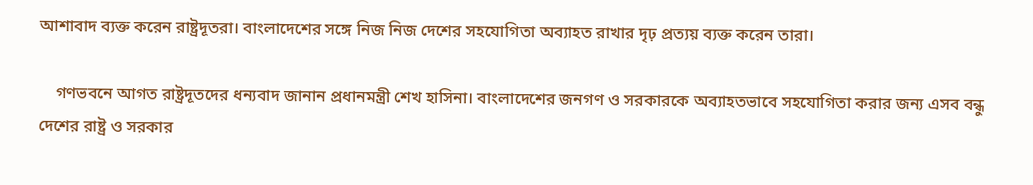আশাবাদ ব্যক্ত করেন রাষ্ট্রদূতরা। বাংলাদেশের সঙ্গে নিজ নিজ দেশের সহযোগিতা অব্যাহত রাখার দৃঢ় প্রত্যয় ব্যক্ত করেন তারা।

    গণভবনে আগত রাষ্ট্রদূতদের ধন্যবাদ জানান প্রধানমন্ত্রী শেখ হাসিনা। বাংলাদেশের জনগণ ও সরকারকে অব্যাহতভাবে সহযোগিতা করার জন্য এসব বন্ধু দেশের রাষ্ট্র ও সরকার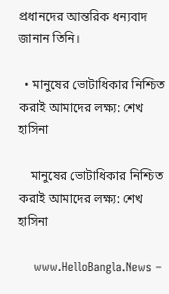প্রধানদের আন্তরিক ধন্যবাদ জানান তিনি।

  • মানুষের ভোটাধিকার নিশ্চিত করাই আমাদের লক্ষ্য: শেখ হাসিনা

    মানুষের ভোটাধিকার নিশ্চিত করাই আমাদের লক্ষ্য: শেখ হাসিনা

    www.HelloBangla.News –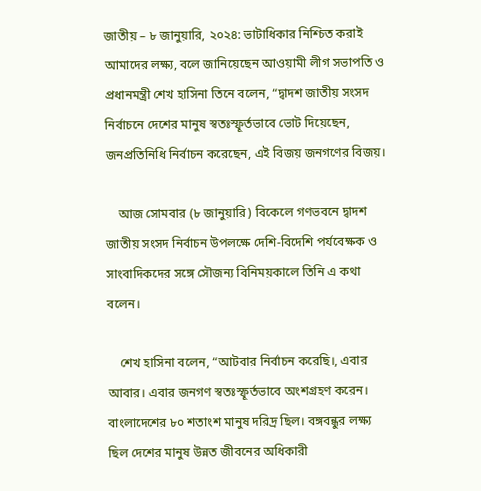জাতীয় – ৮ জানুয়ারি, ২০২৪: ভাটাধিকার নিশ্চিত করাই আমাদের লক্ষ্য, বলে জানিয়েছেন আওয়ামী লীগ সভাপতি ও প্রধানমন্ত্রী শেখ হাসিনা তিনে বলেন, “দ্বাদশ জাতীয় সংসদ নির্বাচনে দেশের মানুষ স্বতঃস্ফূর্তভাবে ভোট দিয়েছেন, জনপ্রতিনিধি নির্বাচন করেছেন, এই বিজয় জনগণের বিজয়।

    আজ সোমবার (৮ জানুয়ারি) বিকেলে গণভবনে দ্বাদশ জাতীয় সংসদ নির্বাচন উপলক্ষে দেশি-বিদেশি পর্যবেক্ষক ও সাংবাদিকদের সঙ্গে সৌজন্য বিনিময়কালে তিনি এ কথা বলেন।

    শেখ হাসিনা বলেন, “আটবার নির্বাচন করেছি।, এবার আবার। এবার জনগণ স্বতঃস্ফূর্তভাবে অংশগ্রহণ করেন। বাংলাদেশের ৮০ শতাংশ মানুষ দরিদ্র ছিল। বঙ্গবন্ধুর লক্ষ্য ছিল দেশের মানুষ উন্নত জীবনের অধিকারী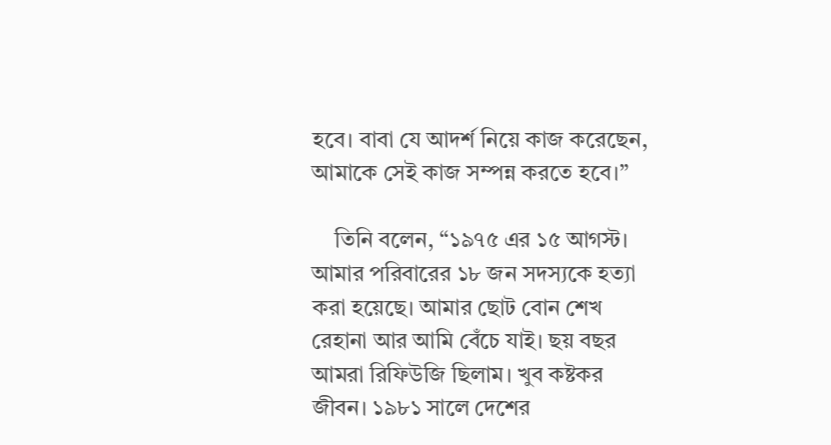হবে। বাবা যে আদর্শ নিয়ে কাজ করেছেন, আমাকে সেই কাজ সম্পন্ন করতে হবে।”

    তিনি বলেন, “১৯৭৫ এর ১৫ আগস্ট। আমার পরিবারের ১৮ জন সদস্যকে হত্যা করা হয়েছে। আমার ছোট বোন শেখ রেহানা আর আমি বেঁচে যাই। ছয় বছর আমরা রিফিউজি ছিলাম। খুব কষ্টকর জীবন। ১৯৮১ সালে দেশের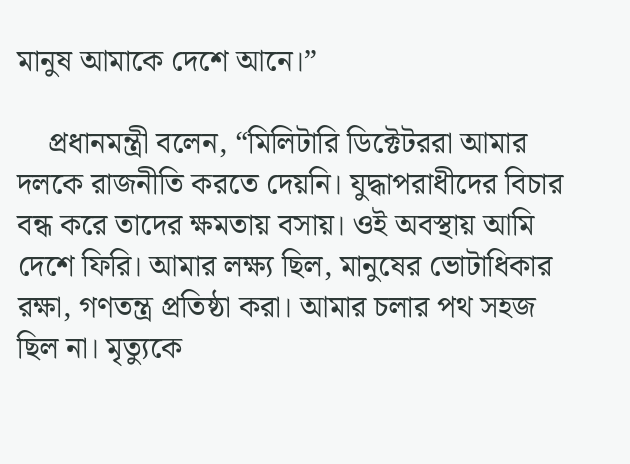মানুষ আমাকে দেশে আনে।”

    প্রধানমন্ত্রী বলেন, “মিলিটারি ডিক্টেটররা আমার দলকে রাজনীতি করতে দেয়নি। যুদ্ধাপরাধীদের বিচার বন্ধ করে তাদের ক্ষমতায় বসায়। ওই অবস্থায় আমি দেশে ফিরি। আমার লক্ষ্য ছিল, মানুষের ভোটাধিকার রক্ষা, গণতন্ত্র প্রতিষ্ঠা করা। আমার চলার পথ সহজ ছিল না। মৃত্যুকে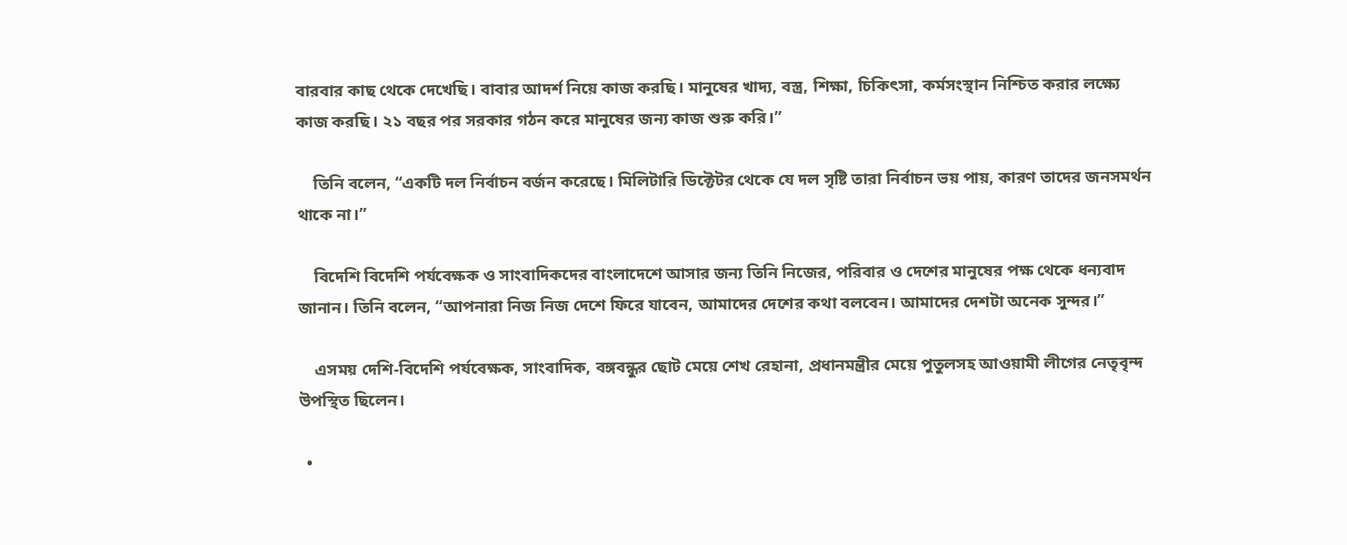বারবার কাছ থেকে দেখেছি। বাবার আদর্শ নিয়ে কাজ করছি। মানুষের খাদ্য, বস্ত্র, শিক্ষা, চিকিৎসা, কর্মসংস্থান নিশ্চিত করার লক্ষ্যে কাজ করছি। ২১ বছর পর সরকার গঠন করে মানুষের জন্য কাজ শুরু করি।”

    তিনি বলেন, “একটি দল নির্বাচন বর্জন করেছে। মিলিটারি ডিক্টেটর থেকে যে দল সৃষ্টি তারা নির্বাচন ভয় পায়, কারণ তাদের জনসমর্থন থাকে না।”

    বিদেশি বিদেশি পর্যবেক্ষক ও সাংবাদিকদের বাংলাদেশে আসার জন্য তিনি নিজের, পরিবার ও দেশের মানুষের পক্ষ থেকে ধন্যবাদ জানান। তিনি বলেন, “আপনারা নিজ নিজ দেশে ফিরে যাবেন, আমাদের দেশের কথা বলবেন। আমাদের দেশটা অনেক সুন্দর।”

    এসময় দেশি-বিদেশি পর্যবেক্ষক, সাংবাদিক, বঙ্গবন্ধুর ছোট মেয়ে শেখ রেহানা, প্রধানমন্ত্রীর মেয়ে পুতুলসহ আওয়ামী লীগের নেতৃবৃন্দ উপস্থিত ছিলেন।

  •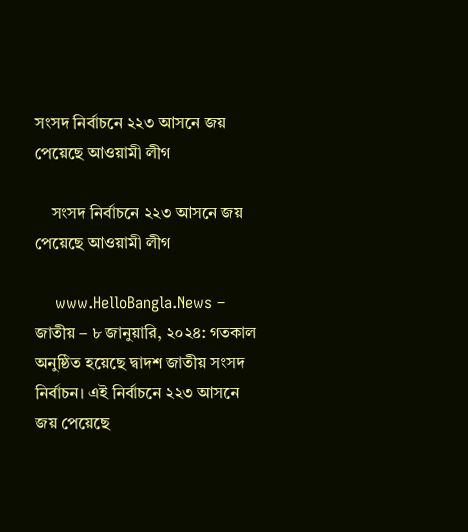সংসদ নির্বাচনে ২২৩ আসনে জয় পেয়েছে আওয়ামী লীগ

    সংসদ নির্বাচনে ২২৩ আসনে জয় পেয়েছে আওয়ামী লীগ

    www.HelloBangla.News – জাতীয় – ৮ জানুয়ারি, ২০২৪: গতকাল অনুষ্ঠিত হয়েছে দ্বাদশ জাতীয় সংসদ নির্বাচন। এই নির্বাচনে ২২৩ আসনে জয় পেয়েছে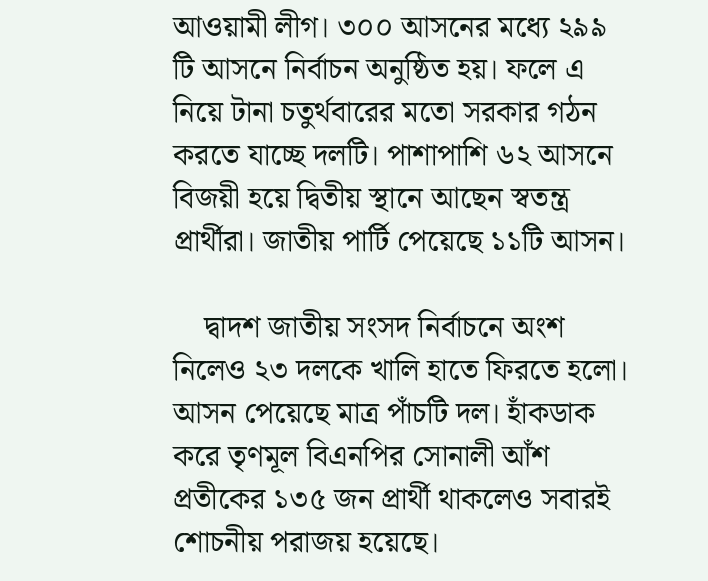আওয়ামী লীগ। ৩০০ আসনের মধ্যে ২৯৯ টি আসনে নির্বাচন অনুষ্ঠিত হয়। ফলে এ নিয়ে টানা চতুর্থবারের মতো সরকার গঠন করতে যাচ্ছে দলটি। পাশাপাশি ৬২ আসনে বিজয়ী হয়ে দ্বিতীয় স্থানে আছেন স্বতন্ত্র প্রার্থীরা। জাতীয় পার্টি পেয়েছে ১১টি আসন।

    দ্বাদশ জাতীয় সংসদ নির্বাচনে অংশ নিলেও ২৩ দলকে খালি হাতে ফিরতে হলো। আসন পেয়েছে মাত্র পাঁচটি দল। হাঁকডাক করে তৃণমূল বিএনপির সোনালী আঁশ প্রতীকের ১৩৫ জন প্রার্থী থাকলেও সবারই শোচনীয় পরাজয় হয়েছে।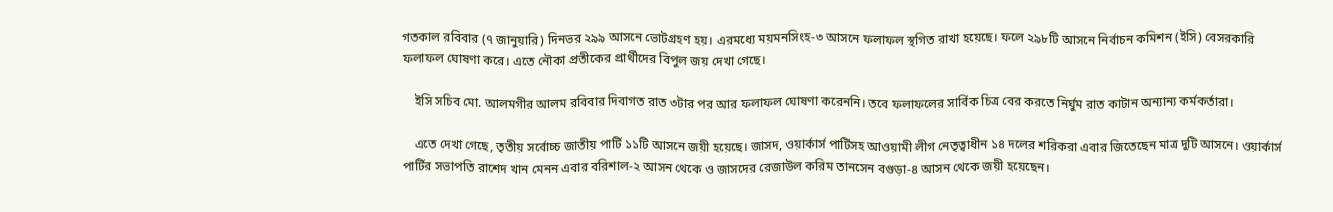গতকাল রবিবার (৭ জানুয়ারি) দিনভর ২৯৯ আসনে ভোটগ্রহণ হয়। এরমধ্যে ময়মনসিংহ-৩ আসনে ফলাফল স্থগিত রাখা হয়েছে। ফলে ২৯৮টি আসনে নির্বাচন কমিশন (ইসি) বেসরকারি ফলাফল ঘোষণা করে। এতে নৌকা প্রতীকের প্রার্থীদের বিপুল জয় দেখা গেছে।

    ইসি সচিব মো. আলমগীর আলম রবিবার দিবাগত রাত ৩টার পর আর ফলাফল ঘোষণা করেননি। তবে ফলাফলের সার্বিক চিত্র বের করতে নির্ঘুম রাত কাটান অন্যান্য কর্মকর্তারা।

    এতে দেখা গেছে, তৃতীয় সর্বোচ্চ জাতীয় পার্টি ১১টি আসনে জয়ী হয়েছে। জাসদ, ওয়ার্কার্স পার্টিসহ আওয়ামী লীগ নেতৃত্বাধীন ১৪ দলের শরিকরা এবার জিতেছেন মাত্র দুটি আসনে। ওয়ার্কার্স পার্টির সভাপতি রাশেদ খান মেনন এবার বরিশাল-২ আসন থেকে ও জাসদের রেজাউল করিম তানসেন বগুড়া-৪ আসন থেকে জয়ী হয়েছেন।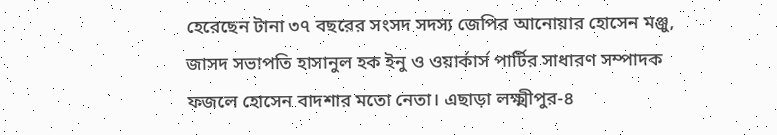হেরেছেন টানা ৩৭ বছরের সংসদ সদস্য জেপির আনোয়ার হোসেন মঞ্জু, জাসদ সভাপতি হাসানুল হক ইনু ও ওয়ার্কার্স পার্টির সাধারণ সম্পাদক ফজলে হোসেন বাদশার মতো নেতা। এছাড়া লক্ষ্মীপুর-৪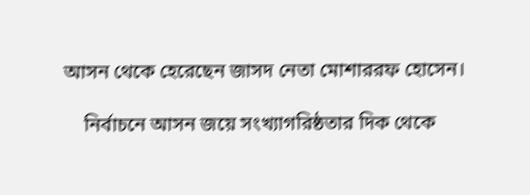আসন থেকে হেরেছেন জাসদ নেতা মোশাররফ হোসেন।

    নির্বাচনে আসন জয়ে সংখ্যাগরিষ্ঠতার দিক থেকে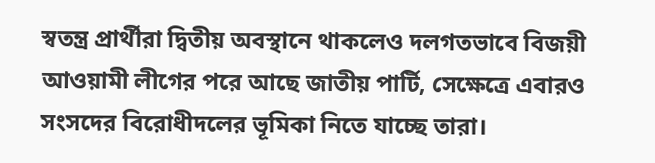স্বতন্ত্র প্রার্থীরা দ্বিতীয় অবস্থানে থাকলেও দলগতভাবে বিজয়ী আওয়ামী লীগের পরে আছে জাতীয় পার্টি, সেক্ষেত্রে এবারও সংসদের বিরোধীদলের ভূমিকা নিতে যাচ্ছে তারা।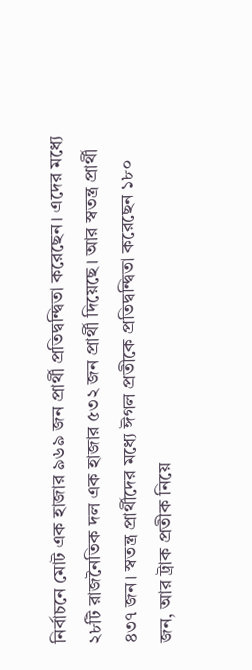নির্বাচনে মোট এক হাজার ৯৬৯ জন প্রার্থী প্রতিদ্বন্দ্বিতা করেছেন। এদের মধ্যে ২৮টি রাজনৈতিক দল এক হাজার ৫৩২ জন প্রার্থী দিয়েছে। আর স্বতন্ত্র প্রার্থী ৪৩৭ জন। স্বতন্ত্র প্রার্থীদের মধ্যে ঈগল প্রতীকে প্রতিদ্বন্দ্বিতা করেছেন ১৮০ জন, আর ট্রাক প্রতীক নিয়ে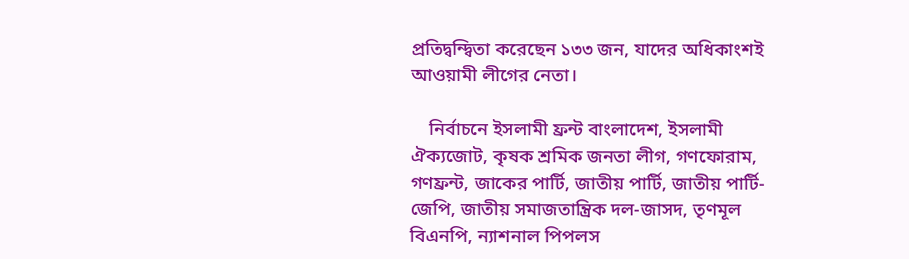প্রতিদ্বন্দ্বিতা করেছেন ১৩৩ জন, যাদের অধিকাংশই আওয়ামী লীগের নেতা।

    নির্বাচনে ইসলামী ফ্রন্ট বাংলাদেশ, ইসলামী ঐক্যজোট, কৃষক শ্রমিক জনতা লীগ, গণফোরাম, গণফ্রন্ট, জাকের পার্টি, জাতীয় পার্টি, জাতীয় পার্টি-জেপি, জাতীয় সমাজতান্ত্রিক দল-জাসদ, তৃণমূল বিএনপি, ন্যাশনাল পিপলস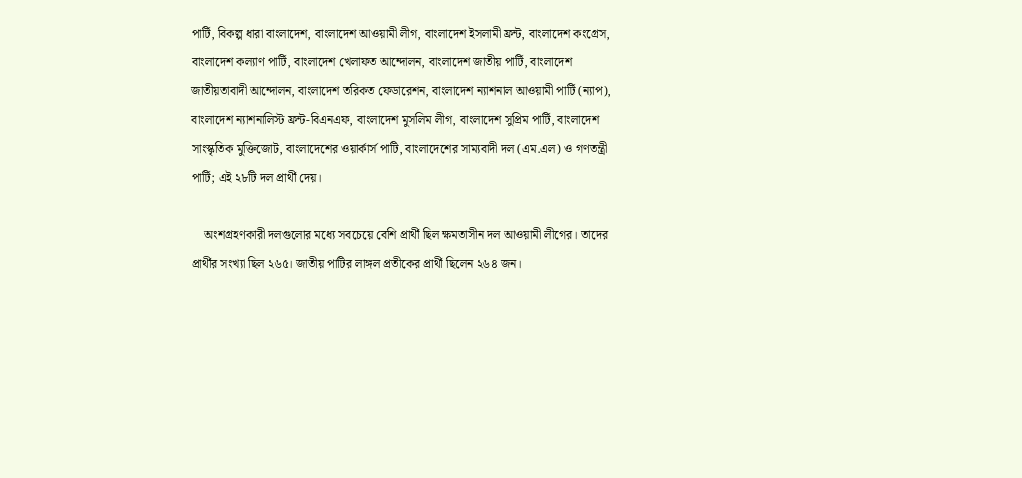পার্টি, বিকল্প ধারা বাংলাদেশ, বাংলাদেশ আওয়ামী লীগ, বাংলাদেশ ইসলামী ফ্রন্ট, বাংলাদেশ কংগ্রেস, বাংলাদেশ কল্যাণ পার্টি, বাংলাদেশ খেলাফত আন্দোলন, বাংলাদেশ জাতীয় পার্টি, বাংলাদেশ জাতীয়তাবাদী আন্দোলন, বাংলাদেশ তরিকত ফেডারেশন, বাংলাদেশ ন্যাশনাল আওয়ামী পার্টি (ন্যাপ), বাংলাদেশ ন্যাশনালিস্ট ফ্রন্ট-বিএনএফ, বাংলাদেশ মুসলিম লীগ, বাংলাদেশ সুপ্রিম পার্টি, বাংলাদেশ সাংস্কৃতিক মুক্তিজোট, বাংলাদেশের ওয়ার্কার্স পাটি, বাংলাদেশের সাম্যবাদী দল (এম.এল) ও গণতন্ত্রী পার্টি; এই ২৮টি দল প্রার্থী দেয়।

    অংশগ্রহণকারী দলগুলোর মধ্যে সবচেয়ে বেশি প্রার্থী ছিল ক্ষমতাসীন দল আওয়ামী লীগের। তাদের প্রার্থীর সংখ্যা ছিল ২৬৫। জাতীয় পাটির লাঙ্গল প্রতীকের প্রার্থী ছিলেন ২৬৪ জন।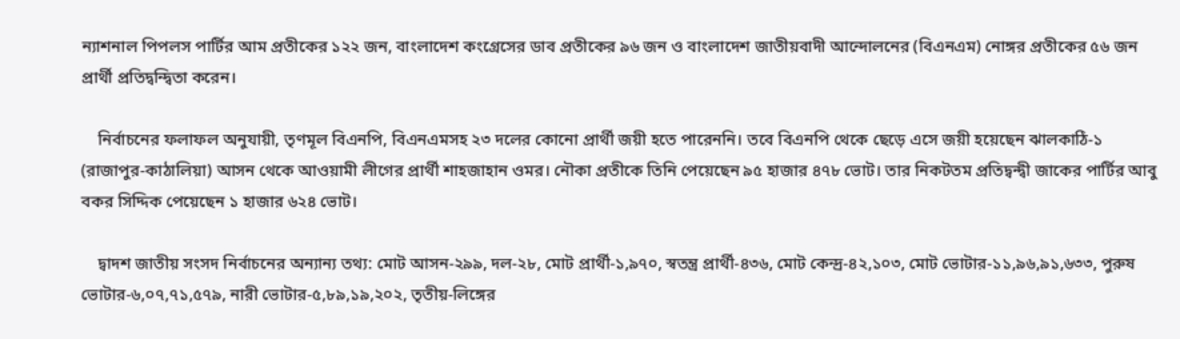ন্যাশনাল পিপলস পার্টির আম প্রতীকের ১২২ জন, বাংলাদেশ কংগ্রেসের ডাব প্রতীকের ৯৬ জন ও বাংলাদেশ জাতীয়বাদী আন্দোলনের (বিএনএম) নোঙ্গর প্রতীকের ৫৬ জন প্রার্থী প্রতিদ্বন্দ্বিতা করেন।

    নির্বাচনের ফলাফল অনুযায়ী, তৃণমূল বিএনপি, বিএনএমসহ ২৩ দলের কোনো প্রার্থী জয়ী হতে পারেননি। তবে বিএনপি থেকে ছেড়ে এসে জয়ী হয়েছেন ঝালকাঠি-১ (রাজাপুর-কাঠালিয়া) আসন থেকে আওয়ামী লীগের প্রার্থী শাহজাহান ওমর। নৌকা প্রতীকে তিনি পেয়েছেন ৯৫ হাজার ৪৭৮ ভোট। তার নিকটতম প্রতিদ্বন্দ্বী জাকের পার্টির আবু বকর সিদ্দিক পেয়েছেন ১ হাজার ৬২৪ ভোট।

    দ্বাদশ জাতীয় সংসদ নির্বাচনের অন্যান্য তথ্য: মোট আসন-২৯৯, দল-২৮, মোট প্রার্থী-১,৯৭০, স্বতন্ত্র প্রার্থী-৪৩৬, মোট কেন্দ্র-৪২,১০৩, মোট ভোটার-১১,৯৬,৯১,৬৩৩, পুরুষ ভোটার-৬,০৭,৭১,৫৭৯, নারী ভোটার-৫,৮৯,১৯,২০২, তৃতীয়-লিঙ্গের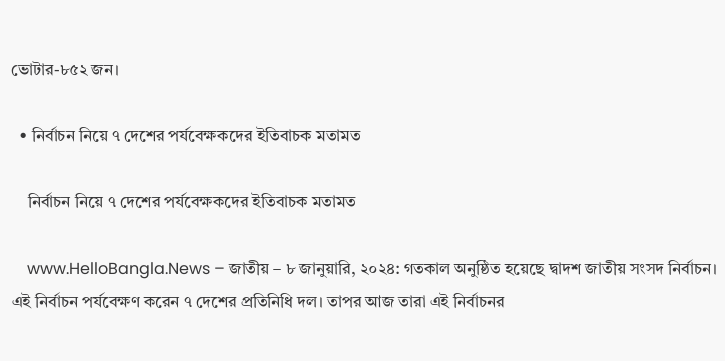ভোটার-৮৫২ জন।

  • নির্বাচন নিয়ে ৭ দেশের পর্যবেক্ষকদের ইতিবাচক মতামত

    নির্বাচন নিয়ে ৭ দেশের পর্যবেক্ষকদের ইতিবাচক মতামত

    www.HelloBangla.News – জাতীয় – ৮ জানুয়ারি, ২০২৪: গতকাল অনুষ্ঠিত হয়েছে দ্বাদশ জাতীয় সংসদ নির্বাচন। এই নির্বাচন পর্যবেক্ষণ করেন ৭ দেশের প্রতিনিধি দল। তাপর আজ তারা এই নির্বাচনর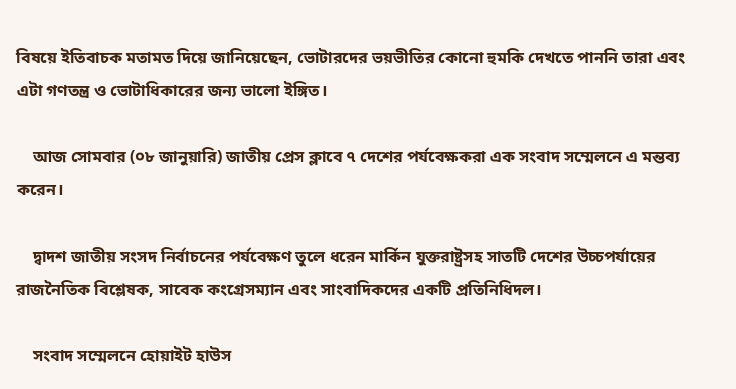বিষয়ে ইতিবাচক মতামত দিয়ে জানিয়েছেন, ভোটারদের ভয়ভীতির কোনো হুমকি দেখতে পাননি তারা এবং এটা গণতন্ত্র ও ভোটাধিকারের জন্য ভালো ইঙ্গিত।

    আজ সোমবার (০৮ জানুয়ারি) জাতীয় প্রেস ক্লাবে ৭ দেশের পর্যবেক্ষকরা এক সংবাদ সম্মেলনে এ মন্তব্য করেন।

    দ্বাদশ জাতীয় সংসদ নির্বাচনের পর্যবেক্ষণ তুলে ধরেন মার্কিন যুক্তরাষ্ট্রসহ সাতটি দেশের উচ্চপর্যায়ের রাজনৈতিক বিশ্লেষক, সাবেক কংগ্রেসম্যান এবং সাংবাদিকদের একটি প্রতিনিধিদল।

    সংবাদ সম্মেলনে হোয়াইট হাউস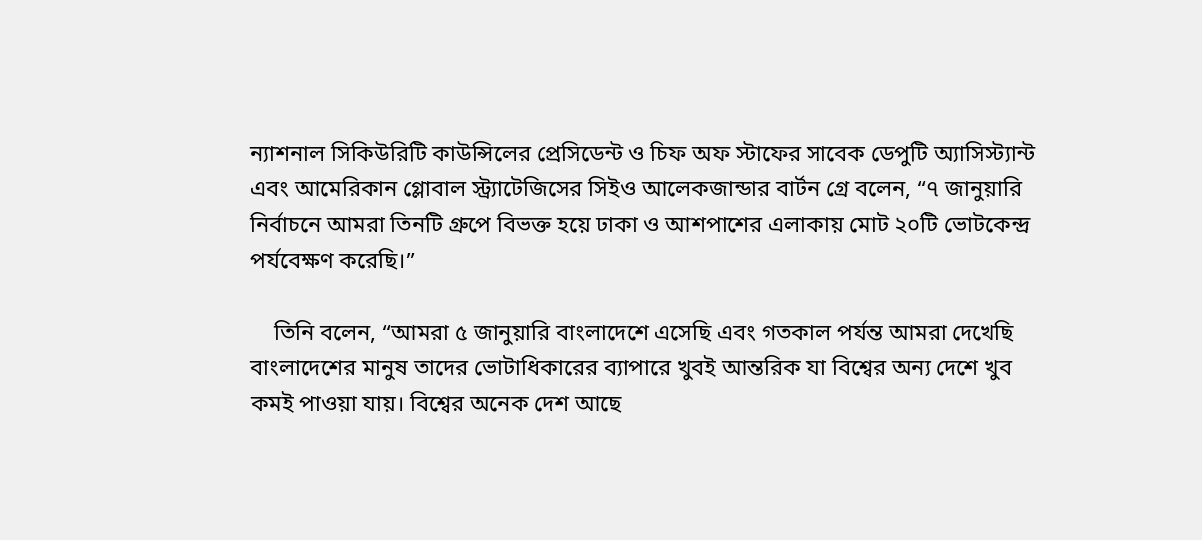ন্যাশনাল সিকিউরিটি কাউন্সিলের প্রেসিডেন্ট ও চিফ অফ স্টাফের সাবেক ডেপুটি অ্যাসিস্ট্যান্ট এবং আমেরিকান গ্লোবাল স্ট্র্যাটেজিসের সিইও আলেকজান্ডার বার্টন গ্রে বলেন, “৭ জানুয়ারি নির্বাচনে আমরা তিনটি গ্রুপে বিভক্ত হয়ে ঢাকা ও আশপাশের এলাকায় মোট ২০টি ভোটকেন্দ্র পর্যবেক্ষণ করেছি।”

    তিনি বলেন, “আমরা ৫ জানুয়ারি বাংলাদেশে এসেছি এবং গতকাল পর্যন্ত আমরা দেখেছি বাংলাদেশের মানুষ তাদের ভোটাধিকারের ব্যাপারে খুবই আন্তরিক যা বিশ্বের অন্য দেশে খুব কমই পাওয়া যায়। বিশ্বের অনেক দেশ আছে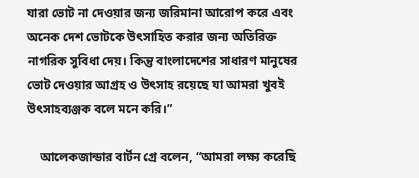যারা ভোট না দেওয়ার জন্য জরিমানা আরোপ করে এবং অনেক দেশ ভোটকে উৎসাহিত করার জন্য অতিরিক্ত নাগরিক সুবিধা দেয়। কিন্তু বাংলাদেশের সাধারণ মানুষের ভোট দেওয়ার আগ্রহ ও উৎসাহ রয়েছে যা আমরা খুবই উৎসাহব্যঞ্জক বলে মনে করি।”

    আলেকজান্ডার বার্টন গ্রে বলেন, “আমরা লক্ষ্য করেছি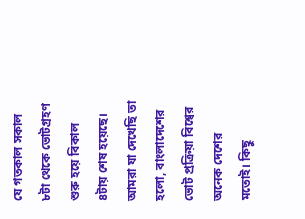যে গতকাল সকাল ৮টা থেকে ভোটগ্রহণ শুরু হয়ে বিকাল ৪টায় শেষ হয়েছে। আমরা যা দেখেছি তা হলো, বাংলাদেশের ভোট প্রক্রিয়া বিশ্বের অনেক দেশের মতোই। কিছু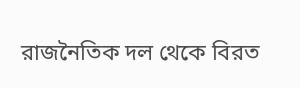রাজনৈতিক দল থেকে বিরত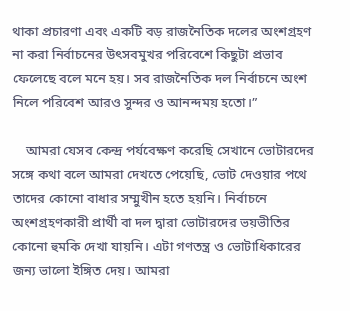থাকা প্রচারণা এবং একটি বড় রাজনৈতিক দলের অংশগ্রহণ না করা নির্বাচনের উৎসবমুখর পরিবেশে কিছুটা প্রভাব ফেলেছে বলে মনে হয়। সব রাজনৈতিক দল নির্বাচনে অংশ নিলে পরিবেশ আরও সুন্দর ও আনন্দময় হতো।”

    আমরা যেসব কেন্দ্র পর্যবেক্ষণ করেছি সেখানে ভোটারদের সঙ্গে কথা বলে আমরা দেখতে পেয়েছি, ভোট দেওয়ার পথে তাদের কোনো বাধার সম্মুখীন হতে হয়নি। নির্বাচনে অংশগ্রহণকারী প্রার্থী বা দল দ্বারা ভোটারদের ভয়ভীতির কোনো হুমকি দেখা যায়নি। এটা গণতন্ত্র ও ভোটাধিকারের জন্য ভালো ইঙ্গিত দেয়। আমরা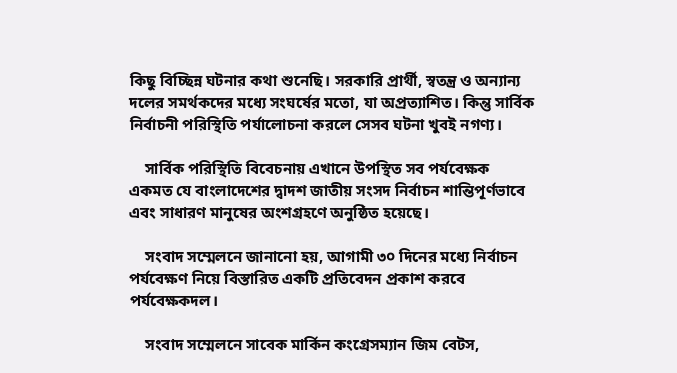কিছু বিচ্ছিন্ন ঘটনার কথা শুনেছি। সরকারি প্রার্থী, স্বতন্ত্র ও অন্যান্য দলের সমর্থকদের মধ্যে সংঘর্ষের মতো, যা অপ্রত্যাশিত। কিন্তু সার্বিক নির্বাচনী পরিস্থিতি পর্যালোচনা করলে সেসব ঘটনা খুবই নগণ্য।

    সার্বিক পরিস্থিতি বিবেচনায় এখানে উপস্থিত সব পর্যবেক্ষক একমত যে বাংলাদেশের দ্বাদশ জাতীয় সংসদ নির্বাচন শান্তিপূর্ণভাবে এবং সাধারণ মানুষের অংশগ্রহণে অনুষ্ঠিত হয়েছে।

    সংবাদ সম্মেলনে জানানো হয়, আগামী ৩০ দিনের মধ্যে নির্বাচন পর্যবেক্ষণ নিয়ে বিস্তারিত একটি প্রতিবেদন প্রকাশ করবে পর্যবেক্ষকদল।

    সংবাদ সম্মেলনে সাবেক মার্কিন কংগ্রেসম্যান জিম বেটস,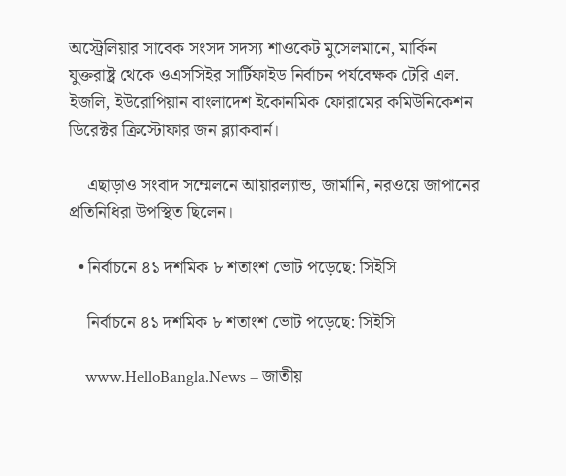অস্ট্রেলিয়ার সাবেক সংসদ সদস্য শাওকেট মুসেলমানে, মার্কিন যুক্তরাষ্ট্র থেকে ওএসসিইর সার্টিফাইড নির্বাচন পর্যবেক্ষক টেরি এল. ইজলি, ইউরোপিয়ান বাংলাদেশ ইকোনমিক ফোরামের কমিউনিকেশন ডিরেক্টর ক্রিস্টোফার জন ব্ল্যাকবার্ন।

    এছাড়াও সংবাদ সম্মেলনে আয়ারল্যান্ড, জার্মানি, নরওয়ে জাপানের প্রতিনিধিরা উপস্থিত ছিলেন।

  • নির্বাচনে ৪১ দশমিক ৮ শতাংশ ভোট পড়েছে: সিইসি

    নির্বাচনে ৪১ দশমিক ৮ শতাংশ ভোট পড়েছে: সিইসি

    www.HelloBangla.News – জাতীয়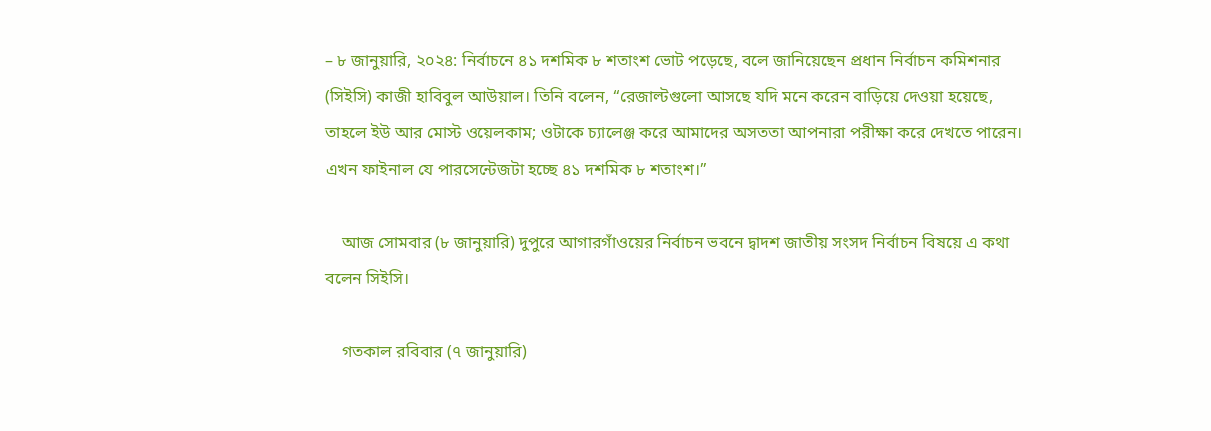– ৮ জানুয়ারি, ২০২৪: নির্বাচনে ৪১ দশমিক ৮ শতাংশ ভোট পড়েছে, বলে জানিয়েছেন প্রধান নির্বাচন কমিশনার (সিইসি) কাজী হাবিবুল আউয়াল। তিনি বলেন, “রেজাল্টগুলো আসছে যদি মনে করেন বাড়িয়ে দেওয়া হয়েছে, তাহলে ইউ আর মোস্ট ওয়েলকাম; ওটাকে চ্যালেঞ্জ করে আমাদের অসততা আপনারা পরীক্ষা করে দেখতে পারেন। এখন ফাইনাল যে পারসেন্টেজটা হচ্ছে ৪১ দশমিক ৮ শতাংশ।”

    আজ সোমবার (৮ জানুয়ারি) দুপুরে আগারগাঁওয়ের নির্বাচন ভবনে দ্বাদশ জাতীয় সংসদ নির্বাচন বিষয়ে এ কথা বলেন সিইসি।

    গতকাল রবিবার (৭ জানুয়ারি)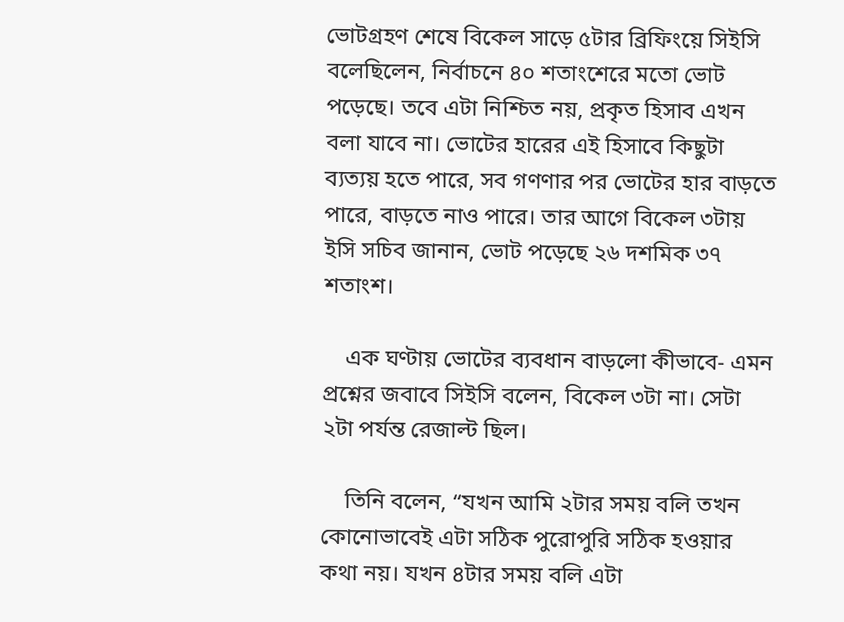ভোটগ্রহণ শেষে বিকেল সাড়ে ৫টার ব্রিফিংয়ে সিইসি বলেছিলেন, নির্বাচনে ৪০ শতাংশেরে মতো ভোট পড়েছে। তবে এটা নিশ্চিত নয়, প্রকৃত হিসাব এখন বলা যাবে না। ভোটের হারের এই হিসাবে কিছুটা ব্যত্যয় হতে পারে, সব গণণার পর ভোটের হার বাড়তে পারে, বাড়তে নাও পারে। তার আগে বিকেল ৩টায় ইসি সচিব জানান, ভোট পড়েছে ২৬ দশমিক ৩৭ শতাংশ।

    এক ঘণ্টায় ভোটের ব্যবধান বাড়লো কীভাবে- এমন প্রশ্নের জবাবে সিইসি বলেন, বিকেল ৩টা না। সেটা ২টা পর্যন্ত রেজাল্ট ছিল।

    তিনি বলেন, “যখন আমি ২টার সময় বলি তখন কোনোভাবেই এটা সঠিক পুরোপুরি সঠিক হওয়ার কথা নয়। যখন ৪টার সময় বলি এটা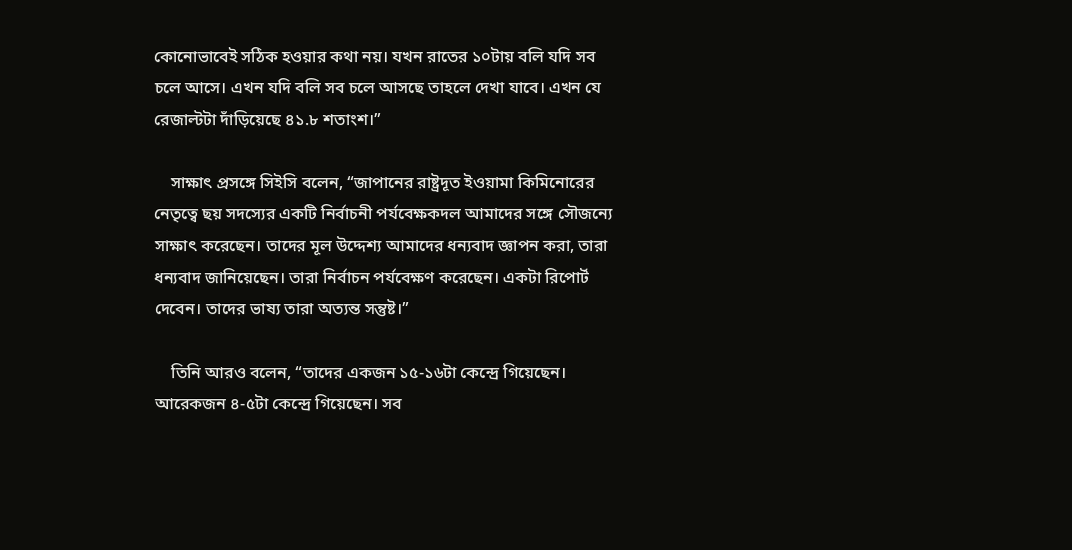কোনোভাবেই সঠিক হওয়ার কথা নয়। যখন রাতের ১০টায় বলি যদি সব চলে আসে। এখন যদি বলি সব চলে আসছে তাহলে দেখা যাবে। এখন যে রেজাল্টটা দাঁড়িয়েছে ৪১.৮ শতাংশ।”

    সাক্ষাৎ প্রসঙ্গে সিইসি বলেন, “জাপানের রাষ্ট্রদূত ইওয়ামা কিমিনোরের নেতৃত্বে ছয় সদস্যের একটি নির্বাচনী পর্যবেক্ষকদল আমাদের সঙ্গে সৌজন্যে সাক্ষাৎ করেছেন। তাদের মূল উদ্দেশ্য আমাদের ধন্যবাদ জ্ঞাপন করা, তারা ধন্যবাদ জানিয়েছেন। তারা নির্বাচন পর্যবেক্ষণ করেছেন। একটা রিপোর্ট দেবেন। তাদের ভাষ্য তারা অত্যন্ত সন্তুষ্ট।”

    তিনি আরও বলেন, “তাদের একজন ১৫-১৬টা কেন্দ্রে গিয়েছেন। আরেকজন ৪-৫টা কেন্দ্রে গিয়েছেন। সব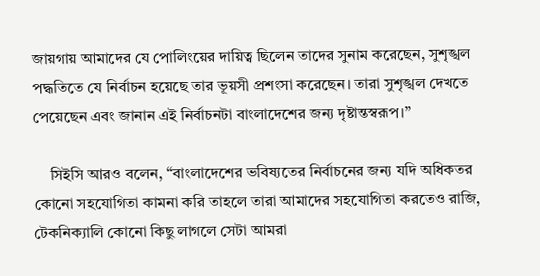জায়গায় আমাদের যে পোলিংয়ের দায়িত্ব ছিলেন তাদের সুনাম করেছেন, সুশৃঙ্খল পদ্ধতিতে যে নির্বাচন হয়েছে তার ভূয়সী প্রশংসা করেছেন। তারা সুশৃঙ্খল দেখতে পেয়েছেন এবং জানান এই নির্বাচনটা বাংলাদেশের জন্য দৃষ্টান্তস্বরূপ।”

    সিইসি আরও বলেন, “বাংলাদেশের ভবিষ্যতের নির্বাচনের জন্য যদি অধিকতর কোনো সহযোগিতা কামনা করি তাহলে তারা আমাদের সহযোগিতা করতেও রাজি, টেকনিক্যালি কোনো কিছু লাগলে সেটা আমরা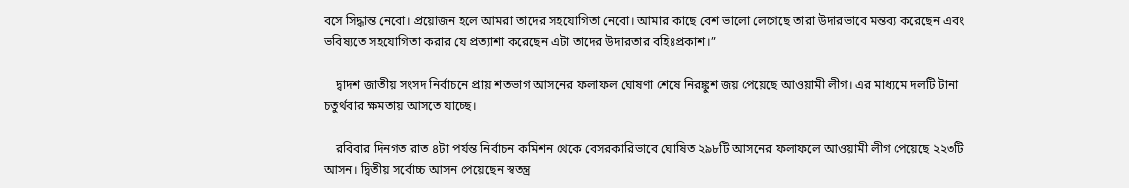বসে সিদ্ধান্ত নেবো। প্রয়োজন হলে আমরা তাদের সহযোগিতা নেবো। আমার কাছে বেশ ভালো লেগেছে তারা উদারভাবে মন্তব্য করেছেন এবং ভবিষ্যতে সহযোগিতা করার যে প্রত্যাশা করেছেন এটা তাদের উদারতার বহিঃপ্রকাশ।”

    দ্বাদশ জাতীয় সংসদ নির্বাচনে প্রায় শতভাগ আসনের ফলাফল ঘোষণা শেষে নিরঙ্কুশ জয় পেয়েছে আওয়ামী লীগ। এর মাধ্যমে দলটি টানা চতুর্থবার ক্ষমতায় আসতে যাচ্ছে।

    রবিবার দিনগত রাত ৪টা পর্যন্ত নির্বাচন কমিশন থেকে বেসরকারিভাবে ঘোষিত ২৯৮টি আসনের ফলাফলে আওয়ামী লীগ পেয়েছে ২২৩টি আসন। দ্বিতীয় সর্বোচ্চ আসন পেয়েছেন স্বতন্ত্র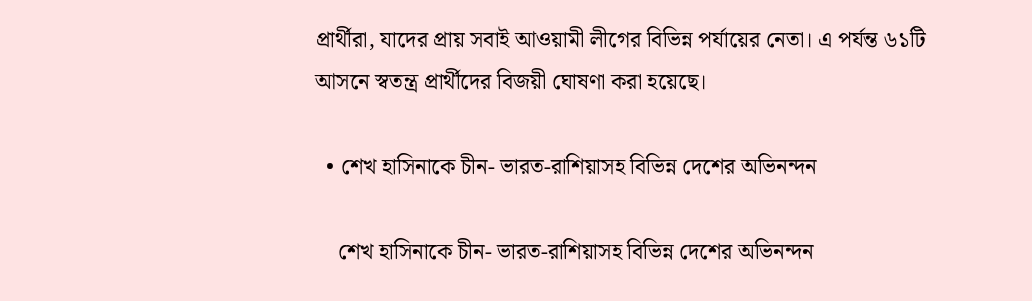প্রার্থীরা, যাদের প্রায় সবাই আওয়ামী লীগের বিভিন্ন পর্যায়ের নেতা। এ পর্যন্ত ৬১টি আসনে স্বতন্ত্র প্রার্থীদের বিজয়ী ঘোষণা করা হয়েছে।

  • শেখ হাসিনাকে চীন- ভারত-রাশিয়াসহ বিভিন্ন দেশের অভিনন্দন

    শেখ হাসিনাকে চীন- ভারত-রাশিয়াসহ বিভিন্ন দেশের অভিনন্দন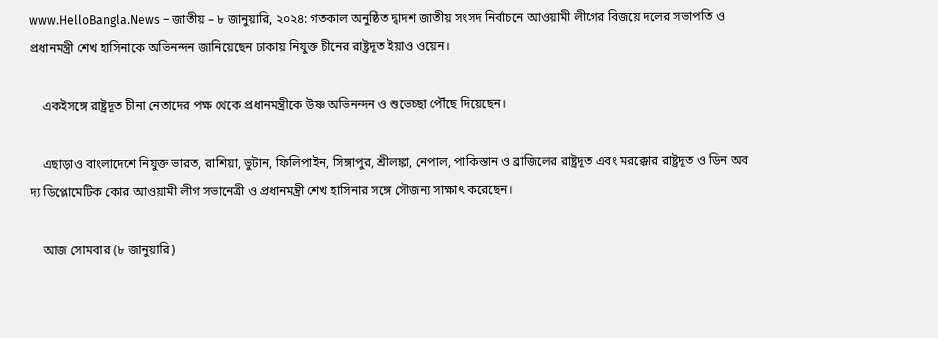www.HelloBangla.News – জাতীয় – ৮ জানুয়ারি, ২০২৪: গতকাল অনুষ্ঠিত দ্বাদশ জাতীয় সংসদ নির্বাচনে আওয়ামী লীগের বিজয়ে দলের সভাপতি ও প্রধানমন্ত্রী শেখ হাসিনাকে অভিনন্দন জানিয়েছেন ঢাকায় নিযুক্ত চীনের রাষ্ট্রদূত ইয়াও ওয়েন।

    একইসঙ্গে রাষ্ট্রদূত চীনা নেতাদের পক্ষ থেকে প্রধানমন্ত্রীকে উষ্ণ অভিনন্দন ও শুভেচ্ছা পৌঁছে দিয়েছেন।

    এছাড়াও বাংলাদেশে নিযুক্ত ভারত, রাশিয়া, ভুটান, ফিলিপাইন, সিঙ্গাপুর, শ্রীলঙ্কা, নেপাল, পাকিস্তান ও ব্রাজিলের রাষ্ট্রদূত এবং মরক্কোর রাষ্ট্রদূত ও ডিন অব দ্য ডিপ্লোমেটিক কোর আওয়ামী লীগ সভানেত্রী ও প্রধানমন্ত্রী শেখ হাসিনার সঙ্গে সৌজন্য সাক্ষাৎ করেছেন।

    আজ সোমবার (৮ জানুয়ারি)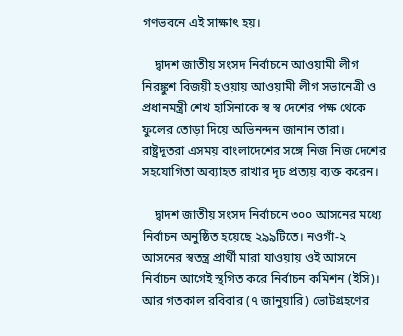গণভবনে এই সাক্ষাৎ হয়।

    দ্বাদশ জাতীয় সংসদ নির্বাচনে আওয়ামী লীগ নিরঙ্কুশ বিজয়ী হওয়ায় আওয়ামী লীগ সভানেত্রী ও প্রধানমন্ত্রী শেখ হাসিনাকে স্ব স্ব দেশের পক্ষ থেকে ফুলের তোড়া দিয়ে অভিনন্দন জানান তারা। রাষ্ট্রদূতরা এসময় বাংলাদেশের সঙ্গে নিজ নিজ দেশের সহযোগিতা অব্যাহত রাখার দৃঢ প্রত্যয় ব্যক্ত করেন।

    দ্বাদশ জাতীয় সংসদ নির্বাচনে ৩০০ আসনের মধ্যে নির্বাচন অনুষ্ঠিত হয়েছে ২৯৯টিতে। নওগাঁ-২ আসনের স্বতন্ত্র প্রার্থী মারা যাওয়ায় ওই আসনে নির্বাচন আগেই স্থগিত করে নির্বাচন কমিশন (ইসি)। আর গতকাল রবিবার (৭ জানুয়ারি) ভোটগ্রহণের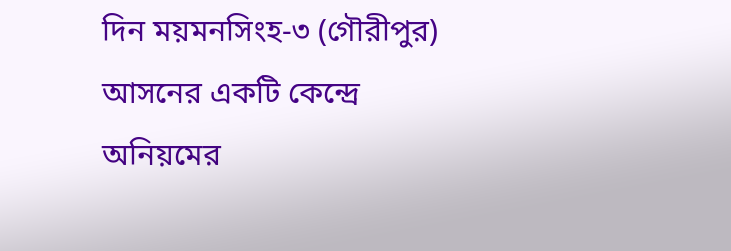দিন ময়মনসিংহ-৩ (গৌরীপুর) আসনের একটি কেন্দ্রে অনিয়মের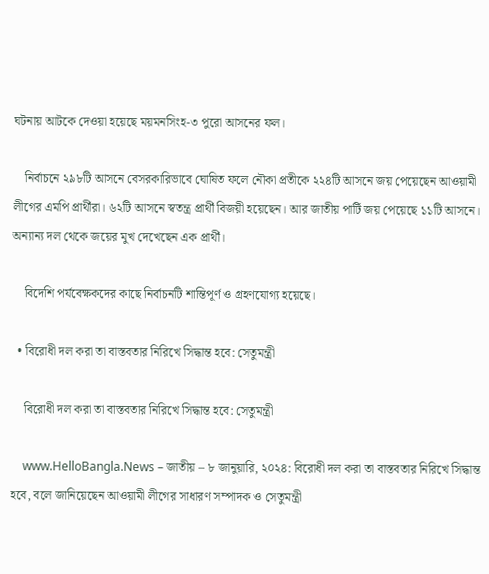ঘটনায় আটকে দেওয়া হয়েছে ময়মনসিংহ-৩ পুরো আসনের ফল।

    নির্বাচনে ২৯৮টি আসনে বেসরকারিভাবে ঘোষিত ফলে নৌকা প্রতীকে ২২৪টি আসনে জয় পেয়েছেন আওয়ামী লীগের এমপি প্রার্থীরা। ৬২টি আসনে স্বতন্ত্র প্রার্থী বিজয়ী হয়েছেন। আর জাতীয় পার্টি জয় পেয়েছে ১১টি আসনে। অন্যান্য দল থেকে জয়ের মুখ দেখেছেন এক প্রার্থী।

    বিদেশি পর্যবেক্ষকদের কাছে নির্বাচনটি শান্তিপূর্ণ ও গ্রহণযোগ্য হয়েছে।

  • বিরোধী দল করা তা বাস্তবতার নিরিখে সিদ্ধান্ত হবে: সেতুমন্ত্রী

    বিরোধী দল করা তা বাস্তবতার নিরিখে সিদ্ধান্ত হবে: সেতুমন্ত্রী

    www.HelloBangla.News – জাতীয় – ৮ জানুয়ারি, ২০২৪: বিরোধী দল করা তা বাস্তবতার নিরিখে সিদ্ধান্ত হবে, বলে জানিয়েছেন আওয়ামী লীগের সাধারণ সম্পাদক ও সেতুমন্ত্রী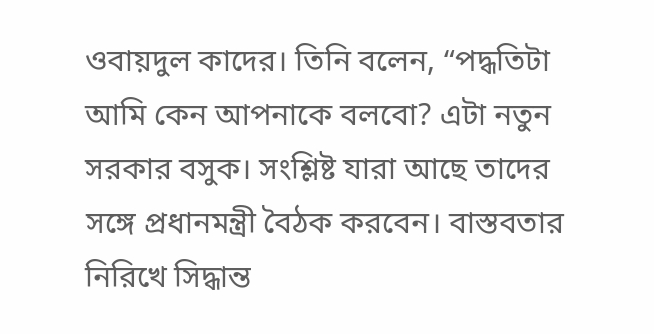ওবায়দুল কাদের। তিনি বলেন, “পদ্ধতিটা আমি কেন আপনাকে বলবো? এটা নতুন সরকার বসুক। সংশ্লিষ্ট যারা আছে তাদের সঙ্গে প্রধানমন্ত্রী বৈঠক করবেন। বাস্তবতার নিরিখে সিদ্ধান্ত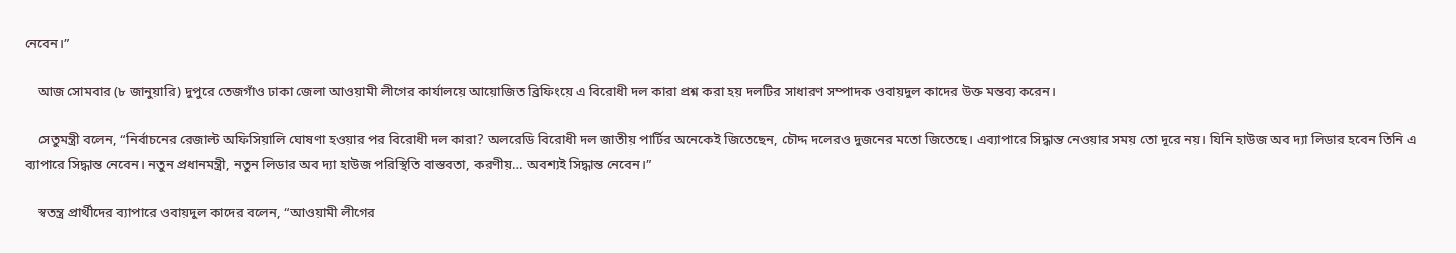নেবেন।”

    আজ সোমবার (৮ জানুয়ারি) দুপুরে তেজগাঁও ঢাকা জেলা আওয়ামী লীগের কার্যালয়ে আয়োজিত ব্রিফিংয়ে এ বিরোধী দল কারা প্রশ্ন করা হয় দলটির সাধারণ সম্পাদক ওবায়দুল কাদের উক্ত মন্তব্য করেন।

    সেতুমন্ত্রী বলেন, “নির্বাচনের রেজাল্ট অফিসিয়ালি ঘোষণা হওয়ার পর বিরোধী দল কারা? অলরেডি বিরোধী দল জাতীয় পার্টির অনেকেই জিতেছেন, চৌদ্দ দলেরও দুজনের মতো জিতেছে। এব্যাপারে সিদ্ধান্ত নেওয়ার সময় তো দূরে নয়। যিনি হাউজ অব দ্যা লিডার হবেন তিনি এ ব্যাপারে সিদ্ধান্ত নেবেন। নতুন প্রধানমন্ত্রী, নতুন লিডার অব দ্যা হাউজ পরিস্থিতি বাস্তবতা, করণীয়… অবশ্যই সিদ্ধান্ত নেবেন।”

    স্বতন্ত্র প্রার্থীদের ব্যাপারে ওবায়দুল কাদের বলেন, “আওয়ামী লীগের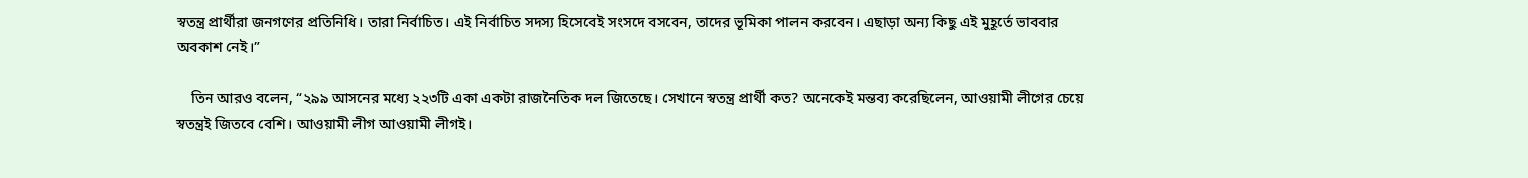স্বতন্ত্র প্রার্থীরা জনগণের প্রতিনিধি। তারা নির্বাচিত। এই নির্বাচিত সদস্য হিসেবেই সংসদে বসবেন, তাদের ভূমিকা পালন করবেন। এছাড়া অন্য কিছু এই মুহূর্তে ভাববার অবকাশ নেই।”

    তিন আরও বলেন, “২৯৯ আসনের মধ্যে ২২৩টি একা একটা রাজনৈতিক দল জিতেছে। সেখানে স্বতন্ত্র প্রার্থী কত? অনেকেই মন্তব্য করেছিলেন, আওয়ামী লীগের চেয়ে স্বতন্ত্রই জিতবে বেশি। আওয়ামী লীগ আওয়ামী লীগই।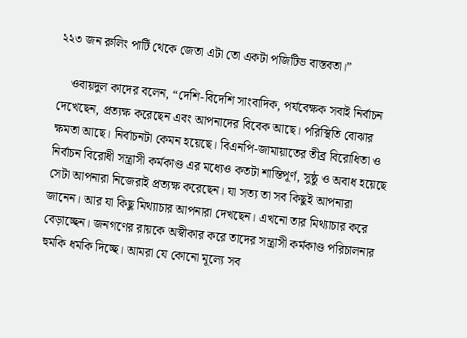২২৩ জন রুলিং পার্টি থেকে জেতা এটা তো একটা পজিটিভ বাস্তবতা।”

    ওবায়দুল কাদের বলেন, “দেশি-বিদেশি সাংবাদিক, পর্যবেক্ষক সবাই নির্বাচন দেখেছেন, প্রত্যক্ষ করেছেন এবং আপনাদের বিবেক আছে। পরিস্থিতি বোঝার ক্ষমতা আছে। নির্বাচনটা কেমন হয়েছে। বিএনপি-জামায়াতের তীব্র বিরোধিতা ও নির্বাচন বিরোধী সন্ত্রাসী কর্মকাণ্ড এর মধ্যেও কতটা শান্তিপূর্ণ, সুষ্ঠু ও অবাধ হয়েছে সেটা আপনারা নিজেরাই প্রত্যক্ষ করেছেন। যা সত্য তা সব কিছুই আপনারা জানেন। আর যা কিছু মিথ্যাচার আপনারা দেখছেন। এখনো তার মিথ্যাচার করে বেড়াচ্ছেন। জনগণের রায়কে অস্বীকার করে তাদের সন্ত্রাসী কর্মকাণ্ড পরিচালনার হুমকি ধমকি দিচ্ছে। আমরা যে কোনো মূল্যে সব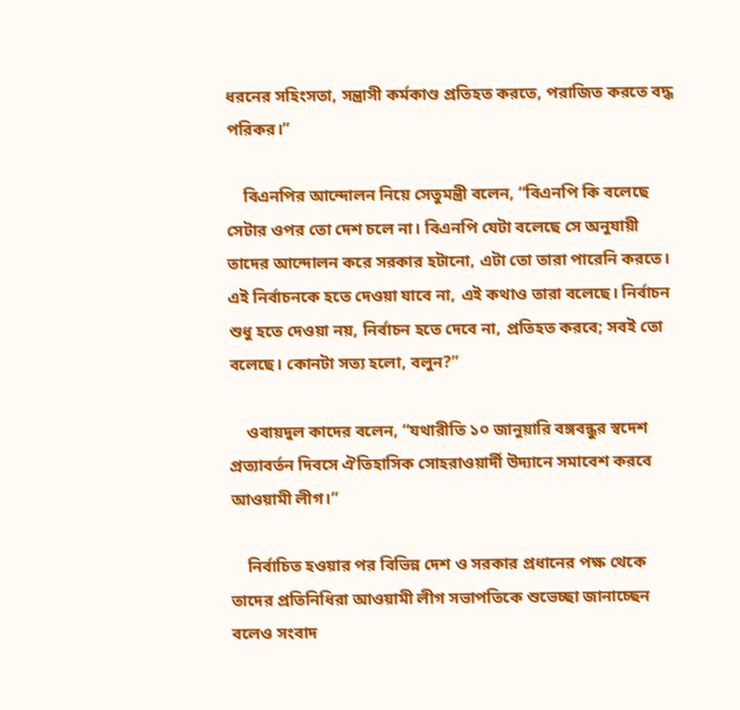ধরনের সহিংসতা, সন্ত্রাসী কর্মকাণ্ড প্রতিহত করতে, পরাজিত করতে বদ্ধ পরিকর।”

    বিএনপির আন্দোলন নিয়ে সেতুমন্ত্রী বলেন, “বিএনপি কি বলেছে সেটার ওপর তো দেশ চলে না। বিএনপি যেটা বলেছে সে অনুযায়ী তাদের আন্দোলন করে সরকার হটানো, এটা তো তারা পারেনি করতে। এই নির্বাচনকে হতে দেওয়া যাবে না, এই কথাও তারা বলেছে। নির্বাচন শুধু হতে দেওয়া নয়, নির্বাচন হতে দেবে না, প্রতিহত করবে; সবই তো বলেছে। কোনটা সত্য হলো, বলুন?”

    ওবায়দুল কাদের বলেন, “যথারীতি ১০ জানুয়ারি বঙ্গবন্ধুর স্বদেশ প্রত্যাবর্তন দিবসে ঐতিহাসিক সোহরাওয়ার্দী উদ্যানে সমাবেশ করবে আওয়ামী লীগ।”

    নির্বাচিত হওয়ার পর বিভিন্ন দেশ ও সরকার প্রধানের পক্ষ থেকে তাদের প্রতিনিধিরা আওয়ামী লীগ সভাপতিকে শুভেচ্ছা জানাচ্ছেন বলেও সংবাদ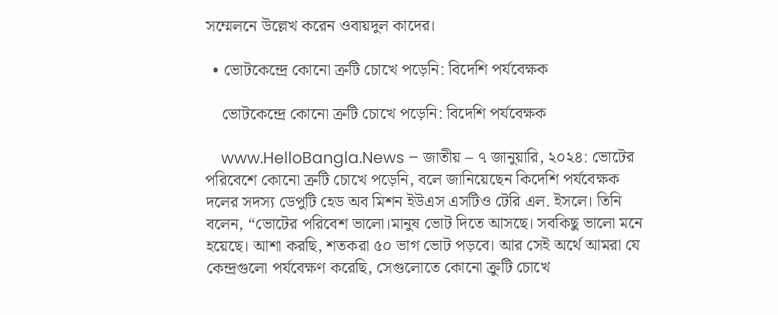সম্মেলনে উল্লেখ করেন ওবায়দুল কাদের।

  • ভোটকেন্দ্রে কোনো ত্রুটি চোখে পড়েনি: বিদেশি পর্যবেক্ষক

    ভোটকেন্দ্রে কোনো ত্রুটি চোখে পড়েনি: বিদেশি পর্যবেক্ষক

    www.HelloBangla.News – জাতীয় – ৭ জানুয়ারি, ২০২৪: ভোটের পরিবেশে কোনো ত্রুটি চোখে পড়েনি, বলে জানিয়েছেন কিদেশি পর্যবেক্ষক দলের সদস্য ডেপুটি হেড অব মিশন ইউএস এসটিও টেরি এল. ইসলে। তিনি বলেন, “ভোটের পরিবেশ ভালো।মানুষ ভোট দিতে আসছে। সবকিছু ভালো মনে হয়েছে। আশা করছি, শতকরা ৫০ ভাগ ভোট পড়বে। আর সেই অর্থে আমরা যে কেন্দ্রগুলো পর্যবেক্ষণ করেছি, সেগুলোতে কোনো ক্রুটি চোখে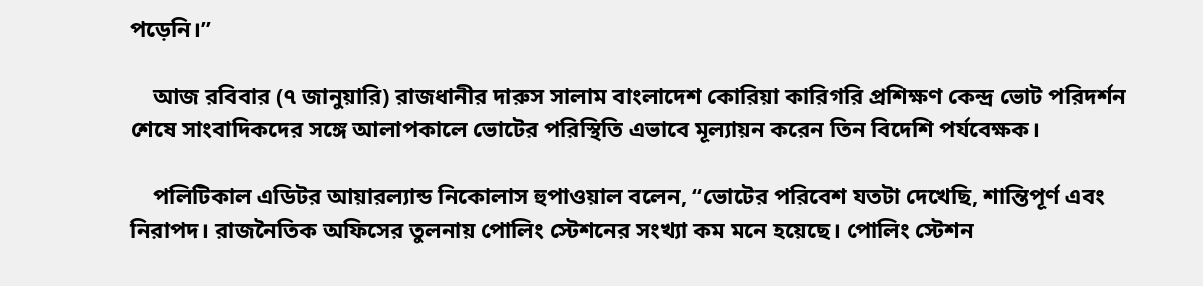পড়েনি।”

    আজ রবিবার (৭ জানুয়ারি) রাজধানীর দারুস সালাম বাংলাদেশ কোরিয়া কারিগরি প্রশিক্ষণ কেন্দ্র ভোট পরিদর্শন শেষে সাংবাদিকদের সঙ্গে আলাপকালে ভোটের পরিস্থিতি এভাবে মূল্যায়ন করেন তিন বিদেশি পর্যবেক্ষক।

    পলিটিকাল এডিটর আয়ারল্যান্ড নিকোলাস হুপাওয়াল বলেন, “ভোটের পরিবেশ যতটা দেখেছি, শান্তিপূর্ণ এবং নিরাপদ। রাজনৈতিক অফিসের তুলনায় পোলিং স্টেশনের সংখ্যা কম মনে হয়েছে। পোলিং স্টেশন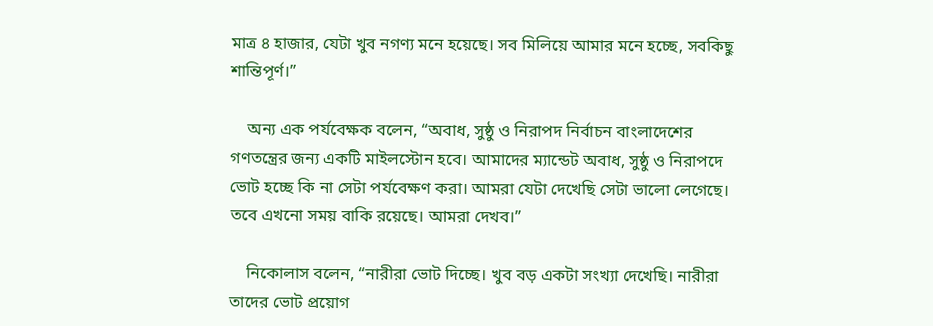মাত্র ৪ হাজার, যেটা খুব নগণ্য মনে হয়েছে। সব মিলিয়ে আমার মনে হচ্ছে, সবকিছু শান্তিপূর্ণ।”

    অন্য এক পর্যবেক্ষক বলেন, “অবাধ, সুষ্ঠু ও নিরাপদ নির্বাচন বাংলাদেশের গণতন্ত্রের জন্য একটি মাইলস্টোন হবে। আমাদের ম্যান্ডেট অবাধ, সুষ্ঠু ও নিরাপদে ভোট হচ্ছে কি না সেটা পর্যবেক্ষণ করা। আমরা যেটা দেখেছি সেটা ভালো লেগেছে। তবে এখনো সময় বাকি রয়েছে। আমরা দেখব।”

    নিকোলাস বলেন, “নারীরা ভোট দিচ্ছে। খুব বড় একটা সংখ্যা দেখেছি। নারীরা তাদের ভোট প্রয়োগ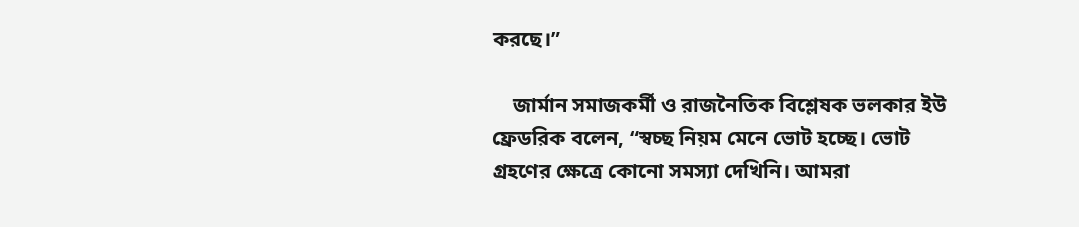করছে।”

    জার্মান সমাজকর্মী ও রাজনৈতিক বিশ্লেষক ভলকার ইউ ফ্রেডরিক বলেন, “স্বচ্ছ নিয়ম মেনে ভোট হচ্ছে। ভোট গ্রহণের ক্ষেত্রে কোনো সমস্যা দেখিনি। আমরা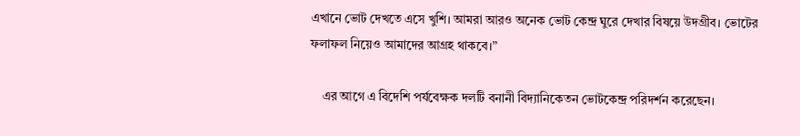এখানে ভোট দেখতে এসে খুশি। আমরা আরও অনেক ভোট কেন্দ্র ঘুরে দেখার বিষয়ে উদগ্রীব। ভোটের ফলাফল নিয়েও আমাদের আগ্রহ থাকবে।”

    এর আগে এ বিদেশি পর্যবেক্ষক দলটি বনানী বিদ্যানিকেতন ভোটকেন্দ্র পরিদর্শন করেছেন।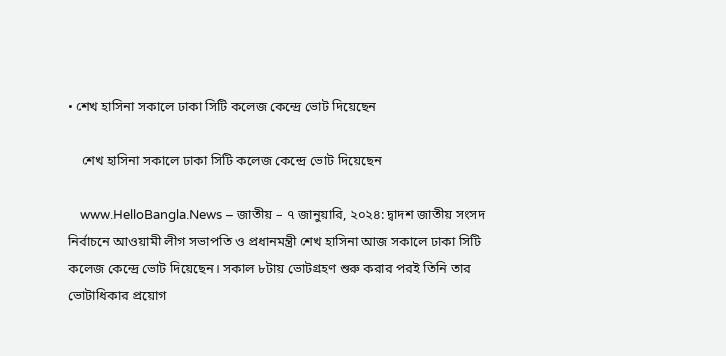• শেখ হাসিনা সকালে ঢাকা সিটি কলেজ কেন্দ্রে ভোট দিয়েছেন

    শেখ হাসিনা সকালে ঢাকা সিটি কলেজ কেন্দ্রে ভোট দিয়েছেন

    www.HelloBangla.News – জাতীয় – ৭ জানুয়ারি, ২০২৪: দ্বাদশ জাতীয় সংসদ নির্বাচনে আওয়ামী লীগ সভাপতি ও প্রধানমন্ত্রী শেখ হাসিনা আজ সকালে ঢাকা সিটি কলেজ কেন্দ্রে ভোট দিয়েছেন। সকাল ৮টায় ভোটগ্রহণ শুরু করার পরই তিনি তার ভোটাধিকার প্রয়োগ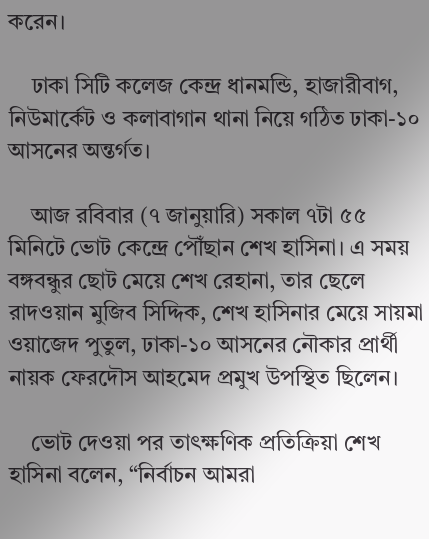করেন।

    ঢাকা সিটি কলেজ কেন্দ্র ধানমন্ডি, হাজারীবাগ, নিউমার্কেট ও কলাবাগান থানা নিয়ে গঠিত ঢাকা-১০ আসনের অন্তর্গত।

    আজ রবিবার (৭ জানুয়ারি) সকাল ৭টা ৫৫ মিনিটে ভোট কেন্দ্রে পৌঁছান শেখ হাসিনা। এ সময় বঙ্গবন্ধুর ছোট মেয়ে শেখ রেহানা, তার ছেলে রাদওয়ান মুজিব সিদ্দিক, শেখ হাসিনার মেয়ে সায়মা ওয়াজেদ পুতুল, ঢাকা-১০ আসনের নৌকার প্রার্থী নায়ক ফেরদৌস আহমেদ প্রমুখ উপস্থিত ছিলেন।

    ভোট দেওয়া পর তাৎক্ষণিক প্রতিক্রিয়া শেখ হাসিনা বলেন, “নির্বাচন আমরা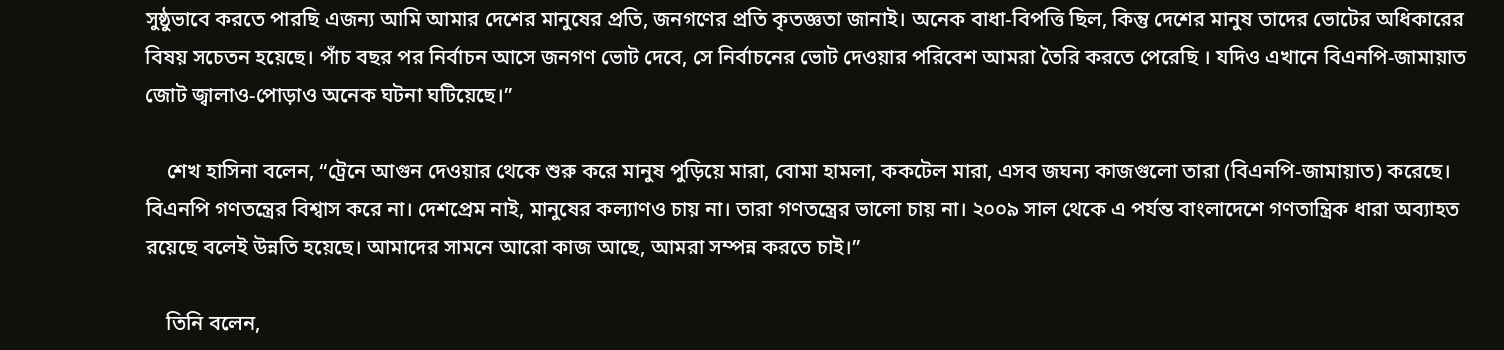সুষ্ঠুভাবে করতে পারছি এজন্য আমি আমার দেশের মানুষের প্রতি, জনগণের প্রতি কৃতজ্ঞতা জানাই। অনেক বাধা-বিপত্তি ছিল, কিন্তু দেশের মানুষ তাদের ভোটের অধিকারের বিষয় সচেতন হয়েছে। পাঁচ বছর পর নির্বাচন আসে জনগণ ভোট দেবে, সে নির্বাচনের ভোট দেওয়ার পরিবেশ আমরা তৈরি করতে পেরেছি । যদিও এখানে বিএনপি-জামায়াত জোট জ্বালাও-পোড়াও অনেক ঘটনা ঘটিয়েছে।”

    শেখ হাসিনা বলেন, “ট্রেনে আগুন দেওয়ার থেকে শুরু করে মানুষ পুড়িয়ে মারা, বোমা হামলা, ককটেল মারা, এসব জঘন্য কাজগুলো তারা (বিএনপি-জামায়াত) করেছে। বিএনপি গণতন্ত্রের বিশ্বাস করে না। দেশপ্রেম নাই, মানুষের কল্যাণও চায় না। তারা গণতন্ত্রের ভালো চায় না। ২০০৯ সাল থেকে এ পর্যন্ত বাংলাদেশে গণতান্ত্রিক ধারা অব্যাহত রয়েছে বলেই উন্নতি হয়েছে। আমাদের সামনে আরো কাজ আছে, আমরা সম্পন্ন করতে চাই।”

    তিনি বলেন,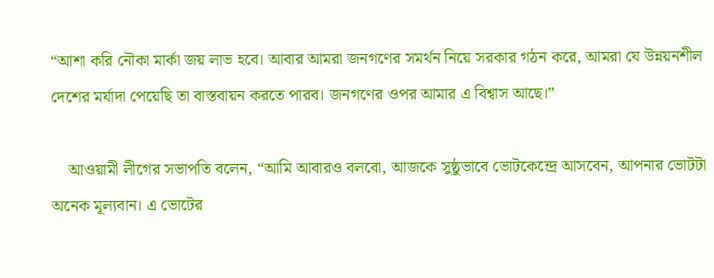“আশা করি নৌকা মার্কা জয় লাভ হবে। আবার আমরা জনগণের সমর্থন নিয়ে সরকার গঠন করে, আমরা যে উন্নয়নশীল দেশের মর্যাদা পেয়েছি তা বাস্তবায়ন করতে পারব। জনগণের ওপর আমার এ বিশ্বাস আছে।”

    আওয়ামী লীগের সভাপতি বলেন, “আমি আবারও বলবো, আজকে সুষ্ঠুভাবে ভোটকেন্দ্রে আসবেন, আপনার ভোটটা অনেক মূল্যবান। এ ভোটের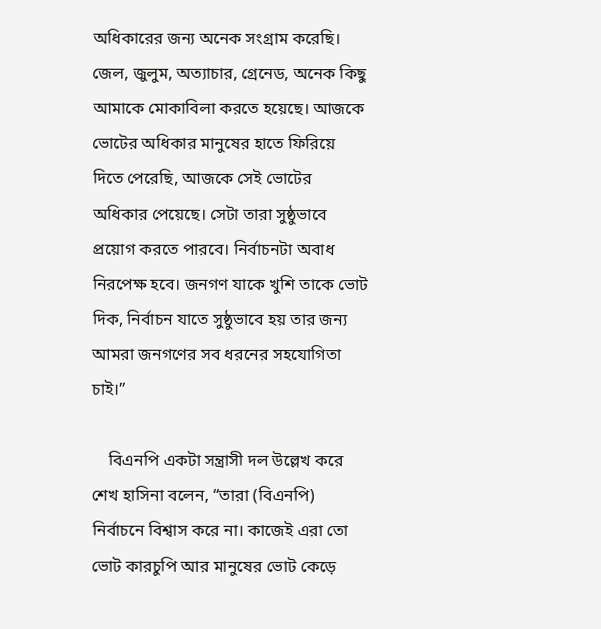অধিকারের জন্য অনেক সংগ্রাম করেছি। জেল, জুলুম, অত্যাচার, গ্রেনেড, অনেক কিছু আমাকে মোকাবিলা করতে হয়েছে। আজকে ভোটের অধিকার মানুষের হাতে ফিরিয়ে দিতে পেরেছি, আজকে সেই ভোটের অধিকার পেয়েছে। সেটা তারা সুষ্ঠুভাবে প্রয়োগ করতে পারবে। নির্বাচনটা অবাধ নিরপেক্ষ হবে। জনগণ যাকে খুশি তাকে ভোট দিক, নির্বাচন যাতে সুষ্ঠুভাবে হয় তার জন্য আমরা জনগণের সব ধরনের সহযোগিতা চাই।”

    বিএনপি একটা সন্ত্রাসী দল উল্লেখ করে শেখ হাসিনা বলেন, “তারা (বিএনপি) নির্বাচনে বিশ্বাস করে না। কাজেই এরা তো ভোট কারচুপি আর মানুষের ভোট কেড়ে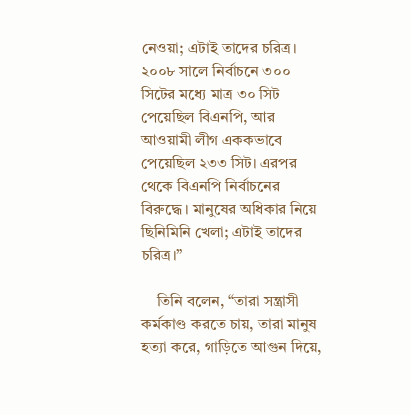নেওয়া; এটাই তাদের চরিত্র। ২০০৮ সালে নির্বাচনে ৩০০ সিটের মধ্যে মাত্র ৩০ সিট পেয়েছিল বিএনপি, আর আওয়ামী লীগ এককভাবে পেয়েছিল ২৩৩ সিট। এরপর থেকে বিএনপি নির্বাচনের বিরুদ্ধে। মানুষের অধিকার নিয়ে ছিনিমিনি খেলা; এটাই তাদের চরিত্র।”

    তিনি বলেন, “তারা সন্ত্রাসী কর্মকাণ্ড করতে চায়, তারা মানুষ হত্যা করে, গাড়িতে আগুন দিয়ে,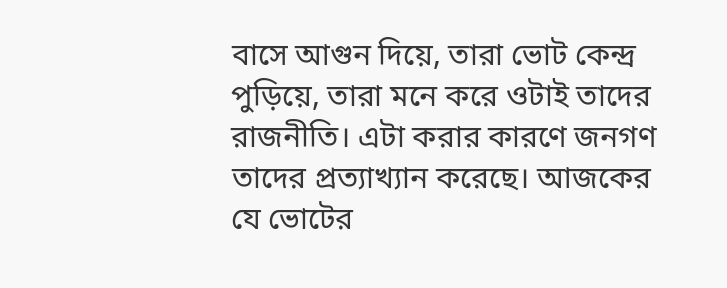বাসে আগুন দিয়ে, তারা ভোট কেন্দ্র পুড়িয়ে, তারা মনে করে ওটাই তাদের রাজনীতি। এটা করার কারণে জনগণ তাদের প্রত্যাখ্যান করেছে। আজকের যে ভোটের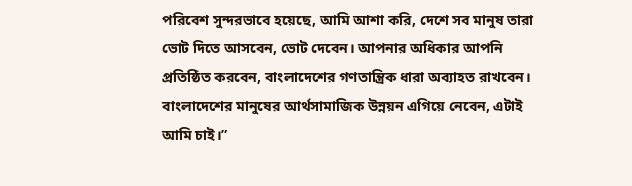পরিবেশ সুন্দরভাবে হয়েছে, আমি আশা করি, দেশে সব মানুষ তারা ভোট দিতে আসবেন, ভোট দেবেন। আপনার অধিকার আপনি প্রতিষ্ঠিত করবেন, বাংলাদেশের গণতান্ত্রিক ধারা অব্যাহত রাখবেন। বাংলাদেশের মানুষের আর্থসামাজিক উন্নয়ন এগিয়ে নেবেন, এটাই আমি চাই।”